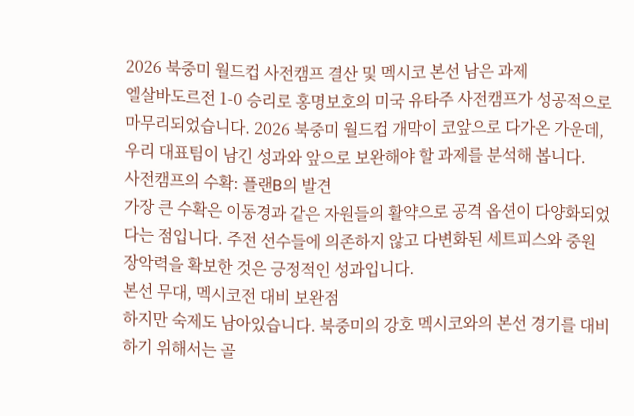2026 북중미 월드컵 사전캠프 결산 및 멕시코 본선 남은 과제
엘살바도르전 1-0 승리로 홍명보호의 미국 유타주 사전캠프가 성공적으로 마무리되었습니다. 2026 북중미 월드컵 개막이 코앞으로 다가온 가운데, 우리 대표팀이 남긴 성과와 앞으로 보완해야 할 과제를 분석해 봅니다.
사전캠프의 수확: 플랜B의 발견
가장 큰 수확은 이동경과 같은 자원들의 활약으로 공격 옵션이 다양화되었다는 점입니다. 주전 선수들에 의존하지 않고 다변화된 세트피스와 중원 장악력을 확보한 것은 긍정적인 성과입니다.
본선 무대, 멕시코전 대비 보완점
하지만 숙제도 남아있습니다. 북중미의 강호 멕시코와의 본선 경기를 대비하기 위해서는 골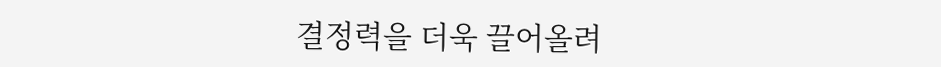결정력을 더욱 끌어올려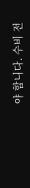야 합니다. 수비 전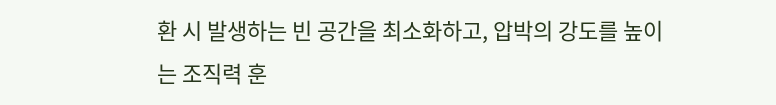환 시 발생하는 빈 공간을 최소화하고, 압박의 강도를 높이는 조직력 훈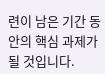련이 남은 기간 동안의 핵심 과제가 될 것입니다.